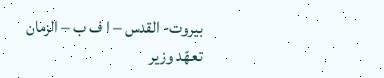بيروت- القدس – ا ف ب – الزمان
تعهّد وزير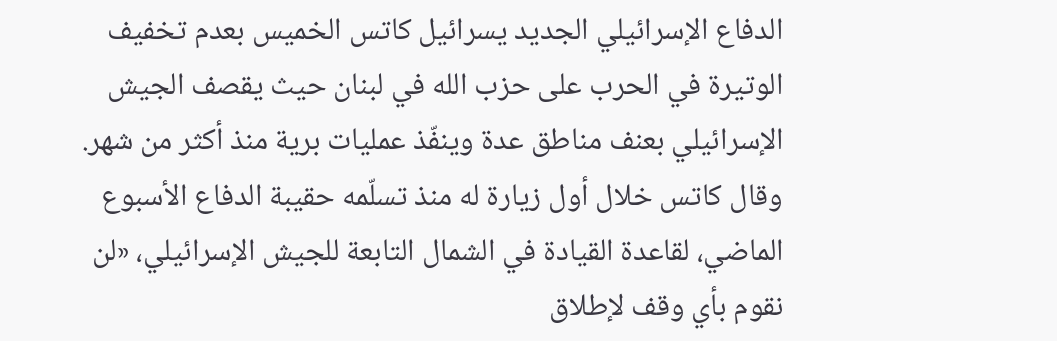الدفاع الإسرائيلي الجديد يسرائيل كاتس الخميس بعدم تخفيف الوتيرة في الحرب على حزب الله في لبنان حيث يقصف الجيش الإسرائيلي بعنف مناطق عدة وينفّذ عمليات برية منذ أكثر من شهر.
وقال كاتس خلال أول زيارة له منذ تسلّمه حقيبة الدفاع الأسبوع الماضي، لقاعدة القيادة في الشمال التابعة للجيش الإسرائيلي، «لن نقوم بأي وقف لإطلاق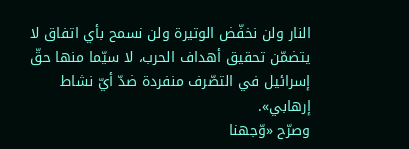النار ولن نخفّض الوتيرة ولن نسمح بأي اتفاق لا يتضمّن تحقيق أهداف الحرب، لا سيّما منها حقّ إسرائيل في التصّرف منفردة ضدّ أيّ نشاط إرهابي».
وصرّح «وّجهنا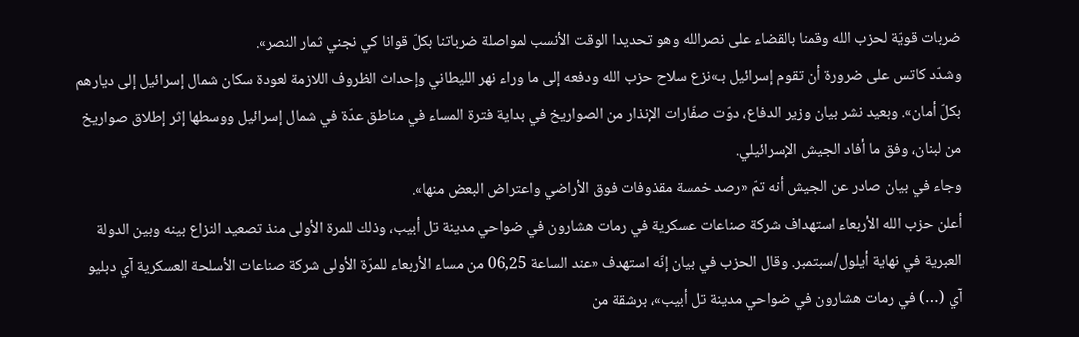ضربات قويّة لحزب الله وقمنا بالقضاء على نصرالله وهو تحديدا الوقت الأنسب لمواصلة ضرباتنا بكلّ قوانا كي نجني ثمار النصر».
وشدّد كاتس على ضرورة أن تقوم إسرائيل بـ»نزع سلاح حزب الله ودفعه إلى ما وراء نهر الليطاني وإحداث الظروف اللازمة لعودة سكان شمال إسرائيل إلى ديارهم بكلّ أمان». وبعيد نشر بيان وزير الدفاع، دوّت صفّارات الإنذار من الصواريخ في بداية فترة المساء في مناطق عدّة في شمال إسرائيل ووسطها إثر إطلاق صواريخ من لبنان، وفق ما أفاد الجيش الإسرائيلي.
وجاء في بيان صادر عن الجيش أنه تمّ «رصد خمسة مقذوفات فوق الأراضي واعتراض البعض منها».
أعلن حزب الله الأربعاء استهداف شركة صناعات عسكرية في رمات هشارون في ضواحي مدينة تل أبيب، وذلك للمرة الأولى منذ تصعيد النزاع بينه وبين الدولة العبرية في نهاية أيلول/سبتمبر. وقال الحزب في بيان إنّه استهدف «عند الساعة 06,25 من مساء الأربعاء للمرّة الأولى شركة صناعات الأسلحة العسكرية آي دبليو آي (…) في رمات هشارون في ضواحي مدينة تل أبيب»، برشقة من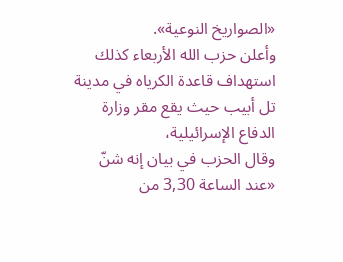«الصواريخ النوعية».
وأعلن حزب الله الأربعاء كذلك استهداف قاعدة الكرياه في مدينة تل أبيب حيث يقع مقر وزارة الدفاع الإسرائيلية،
وقال الحزب في بيان إنه شنّ «عند الساعة 3,30 من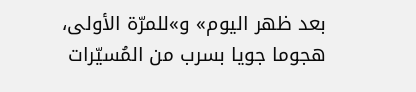بعد ظهر اليوم» و»للمرّة الأولى، هجوما جويا بسرب من المُسيّرات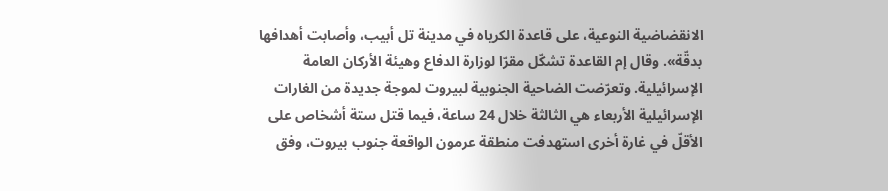الانقضاضية النوعية، على قاعدة الكرياه في مدينة تل أبيب، وأصابت أهدافها بدقّة». وقال إم القاعدة تشكّل مقرّا لوزارة الدفاع وهيئة الأركان العامة الإسرائيلية. وتعرّضت الضاحية الجنوبية لبيروت لموجة جديدة من الغارات الإسرائيلية الأربعاء هي الثالثة خلال 24 ساعة، فيما قتل ستة أشخاص على الأقلّ في غارة أخرى استهدفت منطقة عرمون الواقعة جنوب بيروت، وفق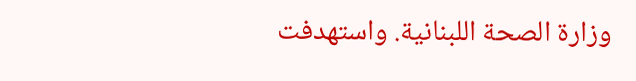وزارة الصحة اللبنانية. واستهدفت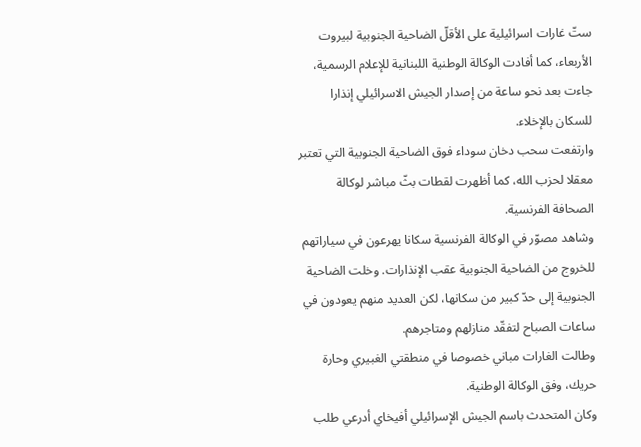ستّ غارات اسرائيلية على الأقلّ الضاحية الجنوبية لبيروت الأربعاء، كما أفادت الوكالة الوطنية اللبنانية للإعلام الرسمية، جاءت بعد نحو ساعة من إصدار الجيش الاسرائيلي إنذارا للسكان بالإخلاء.
وارتفعت سحب دخان سوداء فوق الضاحية الجنوبية التي تعتبر معقلا لحزب الله، كما أظهرت لقطات بثّ مباشر لوكالة الصحافة الفرنسية.
وشاهد مصوّر في الوكالة الفرنسية سكانا يهرعون في سياراتهم للخروج من الضاحية الجنوبية عقب الإنذارات. وخلت الضاحية الجنوبية إلى حدّ كبير من سكانها، لكن العديد منهم يعودون في ساعات الصباح لتفقّد منازلهم ومتاجرهم.
وطالت الغارات مباني خصوصا في منطقتي الغبيري وحارة حريك، وفق الوكالة الوطنية.
وكان المتحدث باسم الجيش الإسرائيلي أفيخاي أدرعي طلب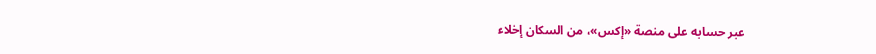عبر حسابه على منصة «إكس»، من السكان إخلاء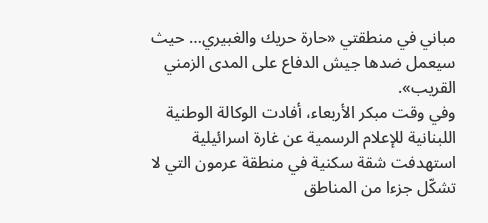مباني في منطقتي «حارة حريك والغبيري… حيث سيعمل ضدها جيش الدفاع على المدى الزمني القريب».
وفي وقت مبكر الأربعاء، أفادت الوكالة الوطنية اللبنانية للإعلام الرسمية عن غارة اسرائيلية استهدفت شقة سكنية في منطقة عرمون التي لا تشكّل جزءا من المناطق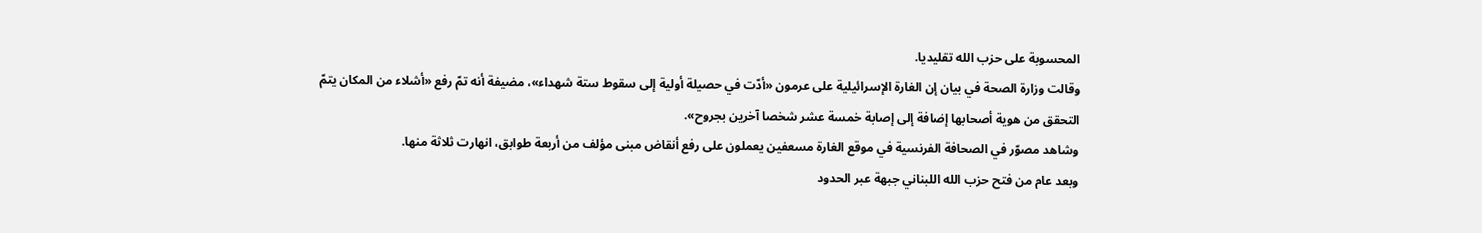المحسوبة على حزب الله تقليديا.
وقالت وزارة الصحة في بيان إن الغارة الإسرائيلية على عرمون «أدّت في حصيلة أولية إلى سقوط ستة شهداء»، مضيفة أنه تمّ رفع «أشلاء من المكان يتمّ التحقق من هوية أصحابها إضافة إلى إصابة خمسة عشر شخصا آخرين بجروح».
وشاهد مصوّر في الصحافة الفرنسية في موقع الغارة مسعفين يعملون على رفع أنقاض مبنى مؤلف من أربعة طوابق، انهارت ثلاثة منها.
وبعد عام من فتح حزب الله اللبناني جبهة عبر الحدود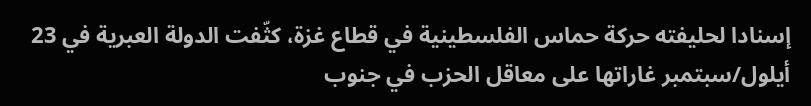إسنادا لحليفته حركة حماس الفلسطينية في قطاع غزة، كثّفت الدولة العبرية في 23 أيلول/سبتمبر غاراتها على معاقل الحزب في جنوب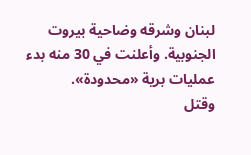لبنان وشرقه وضاحية بيروت الجنوبية. وأعلنت في 30 منه بدء عمليات برية «محدودة».
وقتل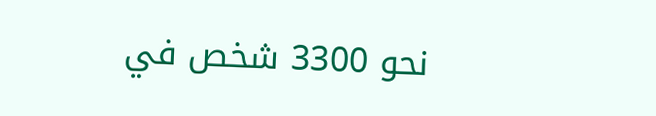نحو 3300 شخص في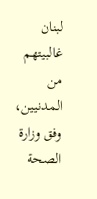لبنان غالبيتهم من المدنيين، وفق وزارة الصحة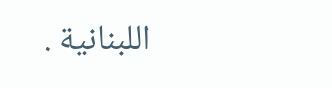اللبنانية .